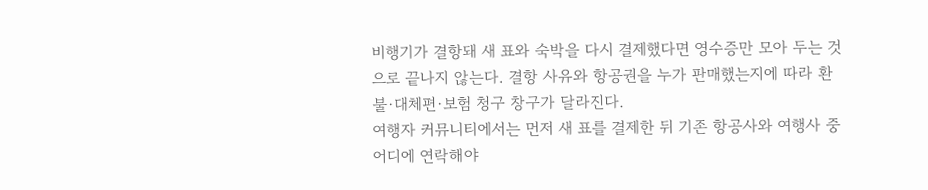비행기가 결항돼 새 표와 숙박을 다시 결제했다면 영수증만 모아 두는 것으로 끝나지 않는다. 결항 사유와 항공권을 누가 판매했는지에 따라 환불·대체편·보험 청구 창구가 달라진다.
여행자 커뮤니티에서는 먼저 새 표를 결제한 뒤 기존 항공사와 여행사 중 어디에 연락해야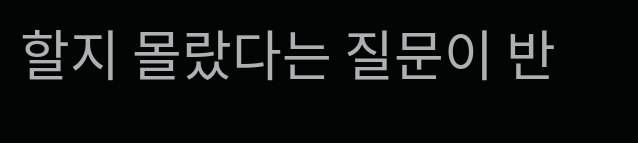할지 몰랐다는 질문이 반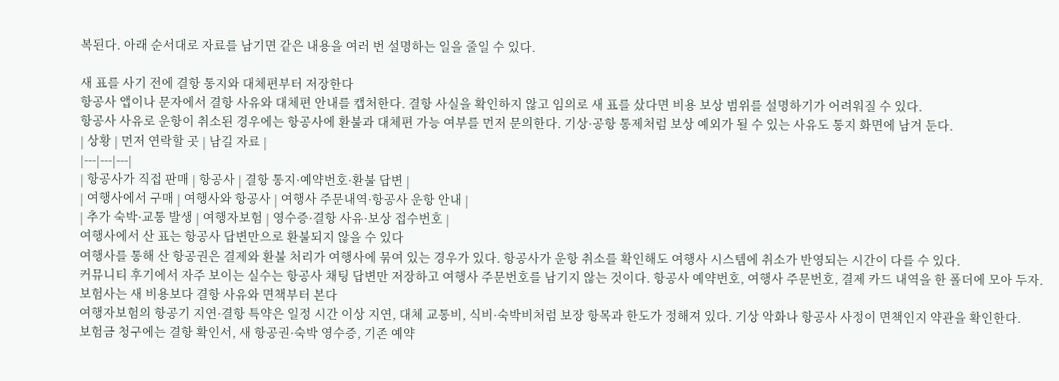복된다. 아래 순서대로 자료를 남기면 같은 내용을 여러 번 설명하는 일을 줄일 수 있다.

새 표를 사기 전에 결항 통지와 대체편부터 저장한다
항공사 앱이나 문자에서 결항 사유와 대체편 안내를 캡처한다. 결항 사실을 확인하지 않고 임의로 새 표를 샀다면 비용 보상 범위를 설명하기가 어려워질 수 있다.
항공사 사유로 운항이 취소된 경우에는 항공사에 환불과 대체편 가능 여부를 먼저 문의한다. 기상·공항 통제처럼 보상 예외가 될 수 있는 사유도 통지 화면에 남겨 둔다.
| 상황 | 먼저 연락할 곳 | 남길 자료 |
|---|---|---|
| 항공사가 직접 판매 | 항공사 | 결항 통지·예약번호·환불 답변 |
| 여행사에서 구매 | 여행사와 항공사 | 여행사 주문내역·항공사 운항 안내 |
| 추가 숙박·교통 발생 | 여행자보험 | 영수증·결항 사유·보상 접수번호 |
여행사에서 산 표는 항공사 답변만으로 환불되지 않을 수 있다
여행사를 통해 산 항공권은 결제와 환불 처리가 여행사에 묶여 있는 경우가 있다. 항공사가 운항 취소를 확인해도 여행사 시스템에 취소가 반영되는 시간이 다를 수 있다.
커뮤니티 후기에서 자주 보이는 실수는 항공사 채팅 답변만 저장하고 여행사 주문번호를 남기지 않는 것이다. 항공사 예약번호, 여행사 주문번호, 결제 카드 내역을 한 폴더에 모아 두자.
보험사는 새 비용보다 결항 사유와 면책부터 본다
여행자보험의 항공기 지연·결항 특약은 일정 시간 이상 지연, 대체 교통비, 식비·숙박비처럼 보장 항목과 한도가 정해져 있다. 기상 악화나 항공사 사정이 면책인지 약관을 확인한다.
보험금 청구에는 결항 확인서, 새 항공권·숙박 영수증, 기존 예약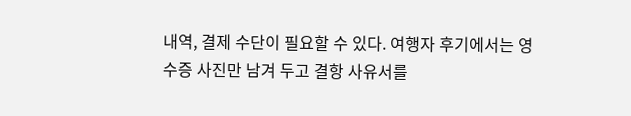내역, 결제 수단이 필요할 수 있다. 여행자 후기에서는 영수증 사진만 남겨 두고 결항 사유서를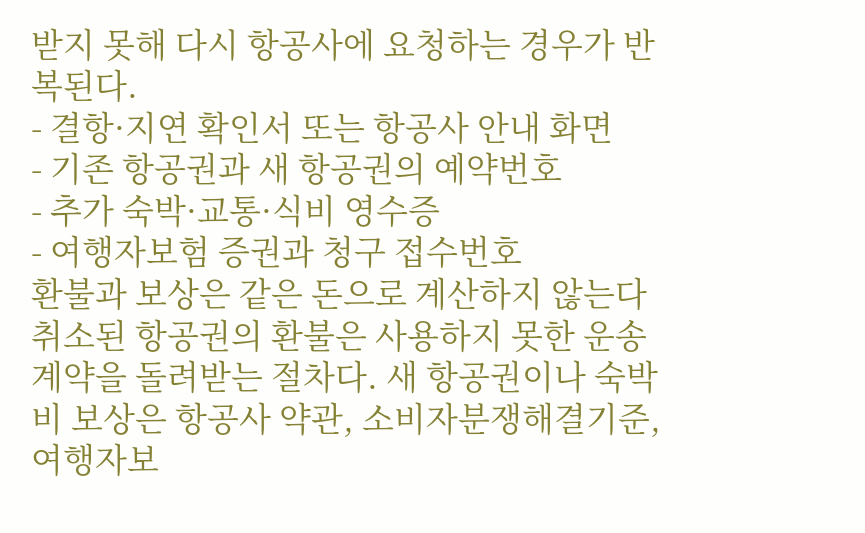받지 못해 다시 항공사에 요청하는 경우가 반복된다.
- 결항·지연 확인서 또는 항공사 안내 화면
- 기존 항공권과 새 항공권의 예약번호
- 추가 숙박·교통·식비 영수증
- 여행자보험 증권과 청구 접수번호
환불과 보상은 같은 돈으로 계산하지 않는다
취소된 항공권의 환불은 사용하지 못한 운송 계약을 돌려받는 절차다. 새 항공권이나 숙박비 보상은 항공사 약관, 소비자분쟁해결기준, 여행자보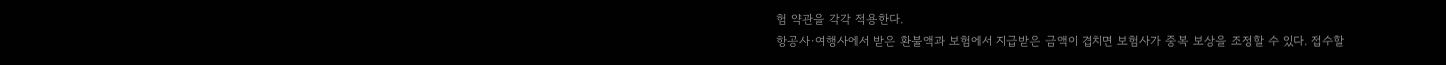험 약관을 각각 적용한다.
항공사·여행사에서 받은 환불액과 보험에서 지급받은 금액이 겹치면 보험사가 중복 보상을 조정할 수 있다. 접수할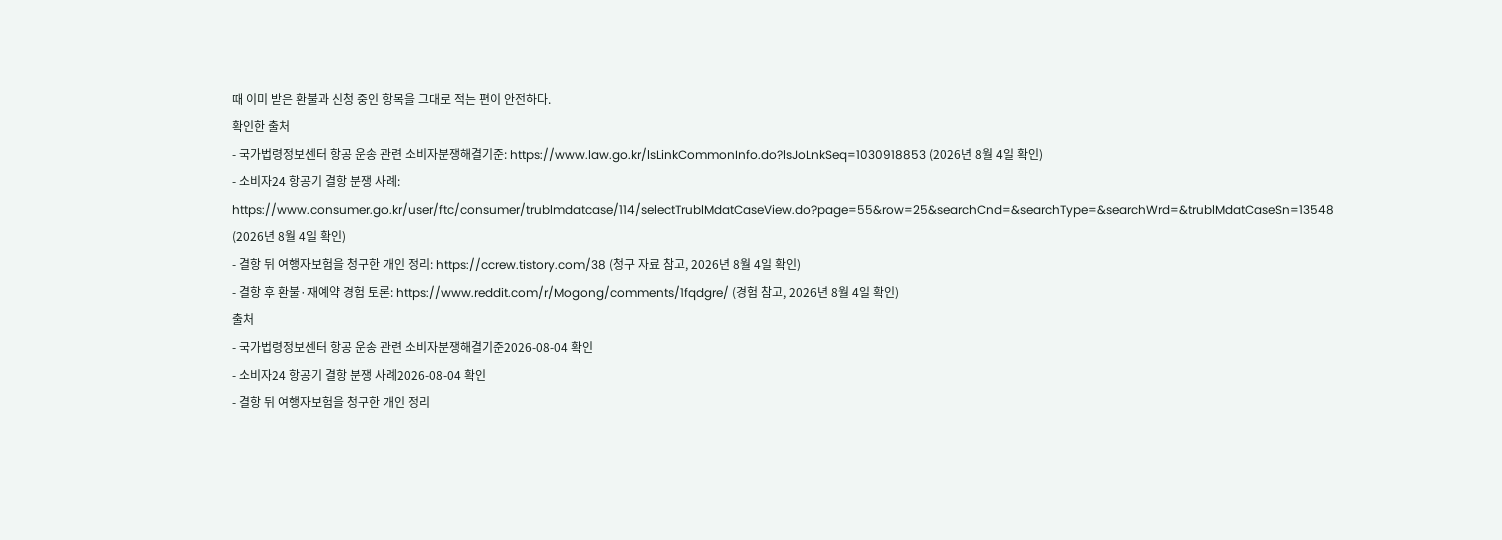때 이미 받은 환불과 신청 중인 항목을 그대로 적는 편이 안전하다.
확인한 출처
- 국가법령정보센터 항공 운송 관련 소비자분쟁해결기준: https://www.law.go.kr/lsLinkCommonInfo.do?lsJoLnkSeq=1030918853 (2026년 8월 4일 확인)
- 소비자24 항공기 결항 분쟁 사례: https://www.consumer.go.kr/user/ftc/consumer/trublmdatcase/114/selectTrublMdatCaseView.do?page=55&row=25&searchCnd=&searchType=&searchWrd=&trublMdatCaseSn=13548 (2026년 8월 4일 확인)
- 결항 뒤 여행자보험을 청구한 개인 정리: https://ccrew.tistory.com/38 (청구 자료 참고, 2026년 8월 4일 확인)
- 결항 후 환불·재예약 경험 토론: https://www.reddit.com/r/Mogong/comments/1fqdgre/ (경험 참고, 2026년 8월 4일 확인)
출처
- 국가법령정보센터 항공 운송 관련 소비자분쟁해결기준2026-08-04 확인
- 소비자24 항공기 결항 분쟁 사례2026-08-04 확인
- 결항 뒤 여행자보험을 청구한 개인 정리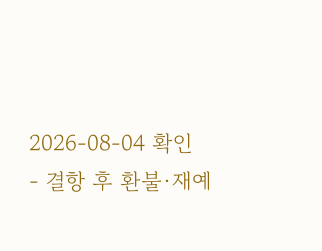2026-08-04 확인
- 결항 후 환불·재예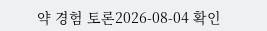약 경험 토론2026-08-04 확인